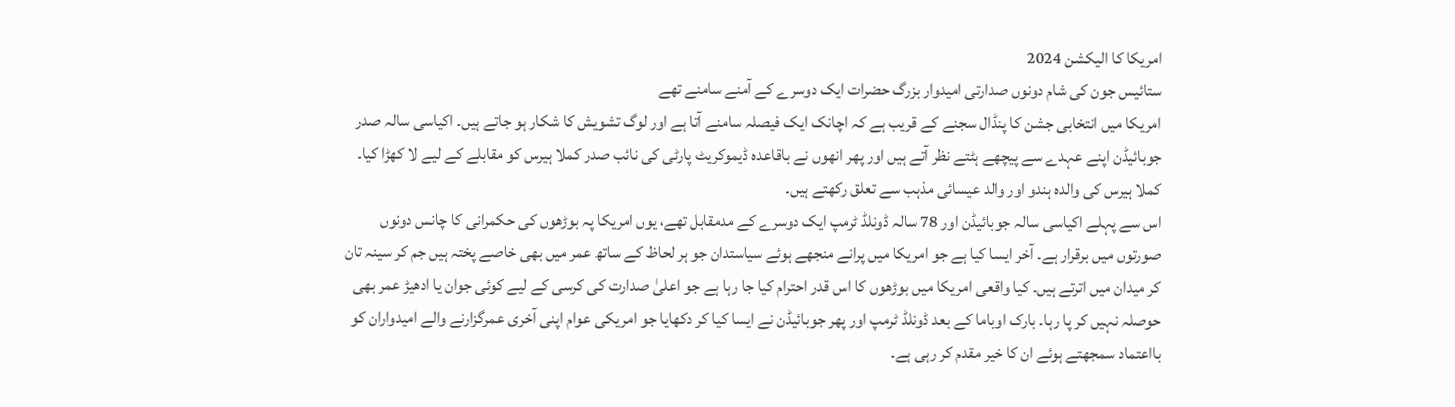امریکا کا الیکشن 2024
ستائیس جون کی شام دونوں صدارتی امیدوار بزرگ حضرات ایک دوسرے کے آمنے سامنے تھے
امریکا میں انتخابی جشن کا پنڈال سجنے کے قریب ہے کہ اچانک ایک فیصلہ سامنے آتا ہے اور لوگ تشویش کا شکار ہو جاتے ہیں۔ اکیاسی سالہ صدر جوبائیڈن اپنے عہدے سے پیچھے ہٹتے نظر آتے ہیں اور پھر انھوں نے باقاعدہ ڈیموکریٹ پارٹی کی نائب صدر کملا ہیرس کو مقابلے کے لیے لا کھڑا کیا۔ کملا ہیرس کی والدہ ہندو اور والد عیسائی مذہب سے تعلق رکھتے ہیں۔
اس سے پہلے اکیاسی سالہ جوبائیڈن اور 78 سالہ ڈونلڈ ٹرمپ ایک دوسرے کے مدمقابل تھے، یوں امریکا پہ بوڑھوں کی حکمرانی کا چانس دونوں صورتوں میں برقرار ہے۔ آخر ایسا کیا ہے جو امریکا میں پرانے منجھے ہوئے سیاستدان جو ہر لحاظ کے ساتھ عمر میں بھی خاصے پختہ ہیں جم کر سینہ تان کر میدان میں اترتے ہیں۔ کیا واقعی امریکا میں بوڑھوں کا اس قدر احترام کیا جا رہا ہے جو اعلیٰ صدارت کی کرسی کے لیے کوئی جوان یا ادھیڑ عمر بھی حوصلہ نہیں کر پا رہا۔ بارک اوباما کے بعد ڈونلڈ ٹرمپ اور پھر جوبائیڈن نے ایسا کیا کر دکھایا جو امریکی عوام اپنی آخری عمرگزارنے والے امیدواران کو بااعتماد سمجھتے ہوئے ان کا خیر مقدم کر رہی ہے۔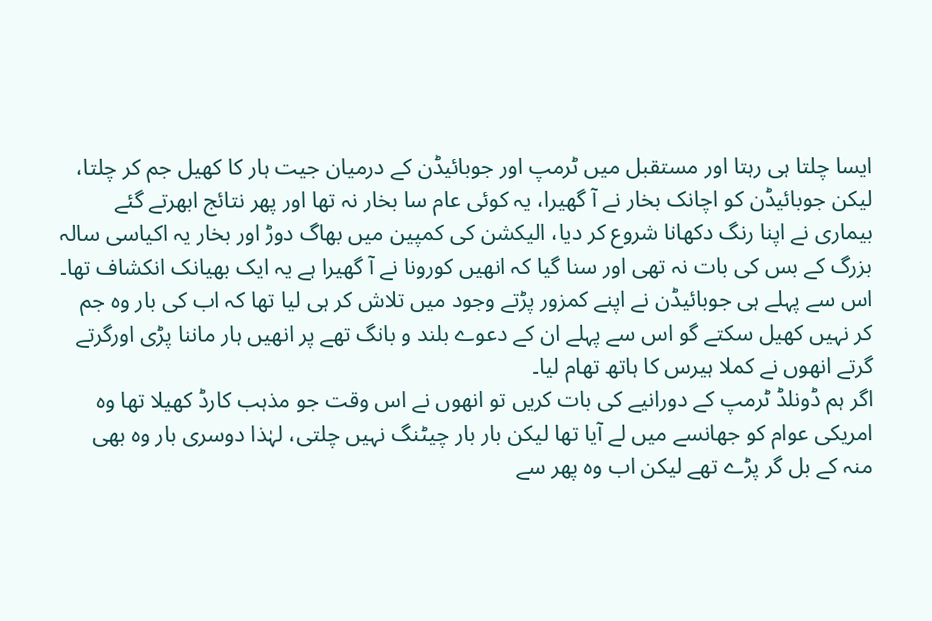ایسا چلتا ہی رہتا اور مستقبل میں ٹرمپ اور جوبائیڈن کے درمیان جیت ہار کا کھیل جم کر چلتا، لیکن جوبائیڈن کو اچانک بخار نے آ گھیرا، یہ کوئی عام سا بخار نہ تھا اور پھر نتائج ابھرتے گئے بیماری نے اپنا رنگ دکھانا شروع کر دیا، الیکشن کی کمپین میں بھاگ دوڑ اور بخار یہ اکیاسی سالہ بزرگ کے بس کی بات نہ تھی اور سنا گیا کہ انھیں کورونا نے آ گھیرا ہے یہ ایک بھیانک انکشاف تھا۔ اس سے پہلے ہی جوبائیڈن نے اپنے کمزور پڑتے وجود میں تلاش کر ہی لیا تھا کہ اب کی بار وہ جم کر نہیں کھیل سکتے گو اس سے پہلے ان کے دعوے بلند و بانگ تھے پر انھیں ہار ماننا پڑی اورگرتے گرتے انھوں نے کملا ہیرس کا ہاتھ تھام لیا۔
اگر ہم ڈونلڈ ٹرمپ کے دورانیے کی بات کریں تو انھوں نے اس وقت جو مذہب کارڈ کھیلا تھا وہ امریکی عوام کو جھانسے میں لے آیا تھا لیکن بار بار چیٹنگ نہیں چلتی، لہٰذا دوسری بار وہ بھی منہ کے بل گر پڑے تھے لیکن اب وہ پھر سے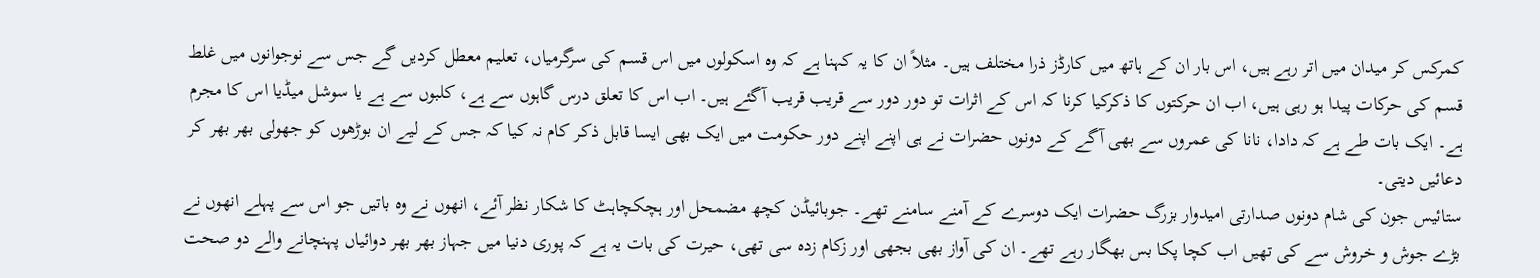کمرکس کر میدان میں اتر رہے ہیں، اس بار ان کے ہاتھ میں کارڈز ذرا مختلف ہیں۔ مثلاً ان کا یہ کہنا ہے کہ وہ اسکولوں میں اس قسم کی سرگرمیاں، تعلیم معطل کردیں گے جس سے نوجوانوں میں غلط قسم کی حرکات پیدا ہو رہی ہیں، اب ان حرکتوں کا ذکرکیا کرنا کہ اس کے اثرات تو دور دور سے قریب قریب آگئے ہیں۔ اب اس کا تعلق درس گاہوں سے ہے، کلبوں سے ہے یا سوشل میڈیا اس کا مجرم ہے۔ ایک بات طے ہے کہ دادا، نانا کی عمروں سے بھی آگے کے دونوں حضرات نے ہی اپنے اپنے دور حکومت میں ایک بھی ایسا قابل ذکر کام نہ کیا کہ جس کے لیے ان بوڑھوں کو جھولی بھر بھر کر دعائیں دیتی۔
ستائیس جون کی شام دونوں صدارتی امیدوار بزرگ حضرات ایک دوسرے کے آمنے سامنے تھے۔ جوبائیڈن کچھ مضمحل اور ہچکچاہٹ کا شکار نظر آئے، انھوں نے وہ باتیں جو اس سے پہلے انھوں نے بڑے جوش و خروش سے کی تھیں اب کچا پکا بس بھگار رہے تھے۔ ان کی آواز بھی بجھی اور زکام زدہ سی تھی، حیرت کی بات یہ ہے کہ پوری دنیا میں جہاز بھر بھر دوائیاں پہنچانے والے دو صحت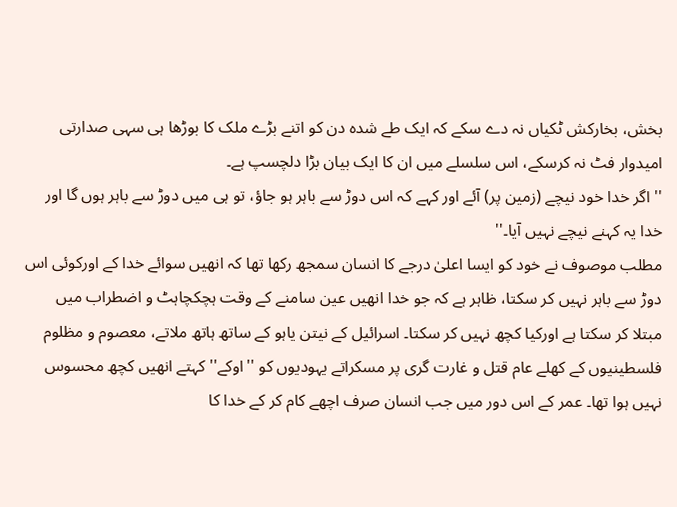بخش، بخارکش ٹکیاں نہ دے سکے کہ ایک طے شدہ دن کو اتنے بڑے ملک کا بوڑھا ہی سہی صدارتی امیدوار فٹ نہ کرسکے، اس سلسلے میں ان کا ایک بیان بڑا دلچسپ ہے۔
'' اگر خدا خود نیچے (زمین پر) آئے اور کہے کہ اس دوڑ سے باہر ہو جاؤ، تو ہی میں دوڑ سے باہر ہوں گا اور خدا یہ کہنے نیچے نہیں آیا۔''
مطلب موصوف نے خود کو ایسا اعلیٰ درجے کا انسان سمجھ رکھا تھا کہ انھیں سوائے خدا کے اورکوئی اس دوڑ سے باہر نہیں کر سکتا، ظاہر ہے کہ جو خدا انھیں عین سامنے کے وقت ہچکچاہٹ و اضطراب میں مبتلا کر سکتا ہے اورکیا کچھ نہیں کر سکتا۔ اسرائیل کے نیتن یاہو کے ساتھ ہاتھ ملاتے، معصوم و مظلوم فلسطینیوں کے کھلے عام قتل و غارت گری پر مسکراتے یہودیوں کو ''اوکے'' کہتے انھیں کچھ محسوس نہیں ہوا تھا۔ عمر کے اس دور میں جب انسان صرف اچھے کام کر کے خدا کا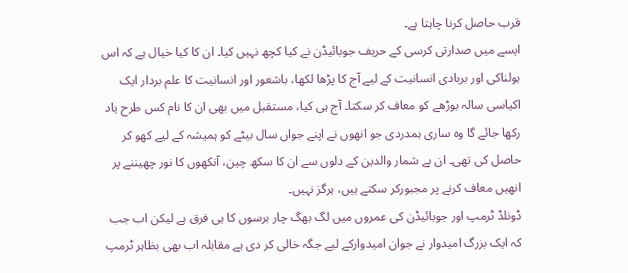قرب حاصل کرنا چاہتا ہے۔
ایسے میں صدارتی کرسی کے حریف جوبائیڈن نے کیا کچھ نہیں کیا۔ ان کا کیا خیال ہے کہ اس ہولناکی اور بربادی انسانیت کے لیے آج کا پڑھا لکھا، باشعور اور انسانیت کا علم بردار ایک اکیاسی سالہ بوڑھے کو معاف کر سکتا۔ آج ہی کیا، مستقبل میں بھی ان کا نام کس طرح یاد رکھا جائے گا وہ ساری ہمدردی جو انھوں نے اپنے جواں سال بیٹے کو ہمیشہ کے لیے کھو کر حاصل کی تھی۔ ان بے شمار والدین کے دلوں سے ان کا سکھ چین، آنکھوں کا نور چھیننے پر انھیں معاف کرنے پر مجبورکر سکتے ہیں، ہرگز نہیں۔
ڈونلڈ ٹرمپ اور جوبائیڈن کی عمروں میں لگ بھگ چار برسوں کا ہی فرق ہے لیکن اب جب کہ ایک بزرگ امیدوار نے جوان امیدوارکے لیے جگہ خالی کر دی ہے مقابلہ اب بھی بظاہر ٹرمپ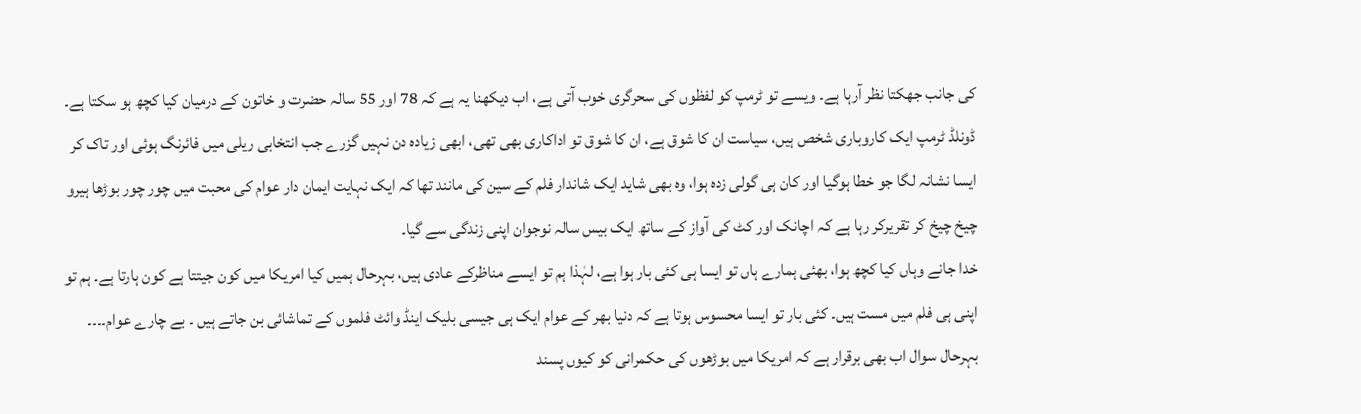کی جانب جھکتا نظر آرہا ہے۔ ویسے تو ٹرمپ کو لفظوں کی سحرگری خوب آتی ہے، اب دیکھنا یہ ہے کہ 78 اور 55 سالہ حضرت و خاتون کے درمیان کیا کچھ ہو سکتا ہے۔
ڈونلڈ ٹرمپ ایک کاروباری شخص ہیں، سیاست ان کا شوق ہے، ان کا شوق تو اداکاری بھی تھی، ابھی زیادہ دن نہیں گزرے جب انتخابی ریلی میں فائرنگ ہوئی اور تاک کر ایسا نشانہ لگا جو خطا ہوگیا اور کان ہی گولی زدہ ہوا، وہ بھی شاید ایک شاندار فلم کے سین کی مانند تھا کہ ایک نہایت ایمان دار عوام کی محبت میں چور چور بوڑھا ہیرو چیخ چیخ کر تقریرکر رہا ہے کہ اچانک اور کٹ کی آواز کے ساتھ ایک بیس سالہ نوجوان اپنی زندگی سے گیا۔
خدا جانے وہاں کیا کچھ ہوا، بھئی ہمارے ہاں تو ایسا ہی کئی بار ہوا ہے، لہٰذا ہم تو ایسے مناظرکے عادی ہیں، بہرحال ہمیں کیا امریکا میں کون جیتتا ہے کون ہارتا ہے۔ ہم تو اپنی ہی فلم میں مست ہیں۔ کئی بار تو ایسا محسوس ہوتا ہے کہ دنیا بھر کے عوام ایک ہی جیسی بلیک اینڈ وائٹ فلموں کے تماشائی بن جاتے ہیں ۔ بے چارے عوام۔۔۔۔ بہرحال سوال اب بھی برقرار ہے کہ امریکا میں بوڑھوں کی حکمرانی کو کیوں پسند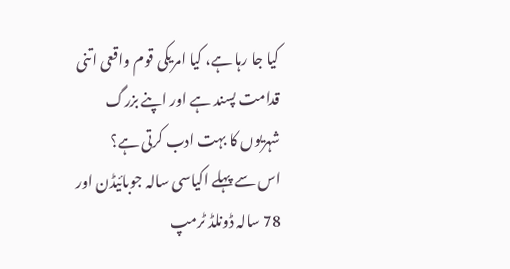کیا جا رہا ہے، کیا امریکی قوم واقعی اتنی قدامت پسند ہے اور اپنے بزرگ شہریوں کا بہت ادب کرتی ہے؟
اس سے پہلے اکیاسی سالہ جوبائیڈن اور 78 سالہ ڈونلڈ ٹرمپ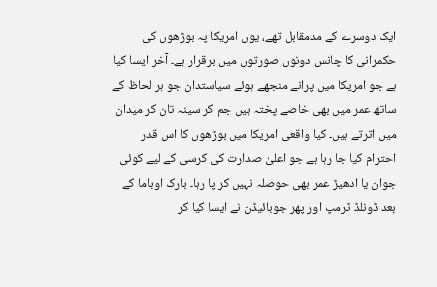ایک دوسرے کے مدمقابل تھے، یوں امریکا پہ بوڑھوں کی حکمرانی کا چانس دونوں صورتوں میں برقرار ہے۔ آخر ایسا کیا ہے جو امریکا میں پرانے منجھے ہوئے سیاستدان جو ہر لحاظ کے ساتھ عمر میں بھی خاصے پختہ ہیں جم کر سینہ تان کر میدان میں اترتے ہیں۔ کیا واقعی امریکا میں بوڑھوں کا اس قدر احترام کیا جا رہا ہے جو اعلیٰ صدارت کی کرسی کے لیے کوئی جوان یا ادھیڑ عمر بھی حوصلہ نہیں کر پا رہا۔ بارک اوباما کے بعد ڈونلڈ ٹرمپ اور پھر جوبائیڈن نے ایسا کیا کر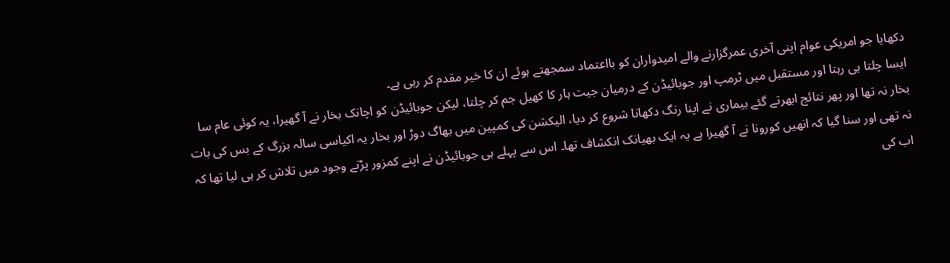دکھایا جو امریکی عوام اپنی آخری عمرگزارنے والے امیدواران کو بااعتماد سمجھتے ہوئے ان کا خیر مقدم کر رہی ہے۔
ایسا چلتا ہی رہتا اور مستقبل میں ٹرمپ اور جوبائیڈن کے درمیان جیت ہار کا کھیل جم کر چلتا، لیکن جوبائیڈن کو اچانک بخار نے آ گھیرا، یہ کوئی عام سا بخار نہ تھا اور پھر نتائج ابھرتے گئے بیماری نے اپنا رنگ دکھانا شروع کر دیا، الیکشن کی کمپین میں بھاگ دوڑ اور بخار یہ اکیاسی سالہ بزرگ کے بس کی بات نہ تھی اور سنا گیا کہ انھیں کورونا نے آ گھیرا ہے یہ ایک بھیانک انکشاف تھا۔ اس سے پہلے ہی جوبائیڈن نے اپنے کمزور پڑتے وجود میں تلاش کر ہی لیا تھا کہ اب کی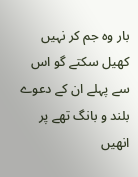بار وہ جم کر نہیں کھیل سکتے گو اس سے پہلے ان کے دعوے بلند و بانگ تھے پر انھیں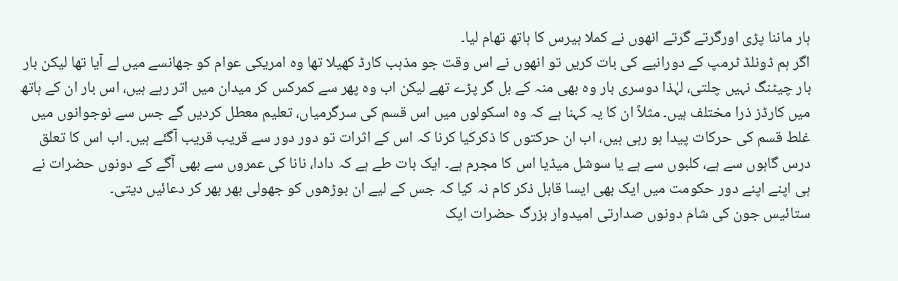ہار ماننا پڑی اورگرتے گرتے انھوں نے کملا ہیرس کا ہاتھ تھام لیا۔
اگر ہم ڈونلڈ ٹرمپ کے دورانیے کی بات کریں تو انھوں نے اس وقت جو مذہب کارڈ کھیلا تھا وہ امریکی عوام کو جھانسے میں لے آیا تھا لیکن بار بار چیٹنگ نہیں چلتی، لہٰذا دوسری بار وہ بھی منہ کے بل گر پڑے تھے لیکن اب وہ پھر سے کمرکس کر میدان میں اتر رہے ہیں، اس بار ان کے ہاتھ میں کارڈز ذرا مختلف ہیں۔ مثلاً ان کا یہ کہنا ہے کہ وہ اسکولوں میں اس قسم کی سرگرمیاں، تعلیم معطل کردیں گے جس سے نوجوانوں میں غلط قسم کی حرکات پیدا ہو رہی ہیں، اب ان حرکتوں کا ذکرکیا کرنا کہ اس کے اثرات تو دور دور سے قریب قریب آگئے ہیں۔ اب اس کا تعلق درس گاہوں سے ہے، کلبوں سے ہے یا سوشل میڈیا اس کا مجرم ہے۔ ایک بات طے ہے کہ دادا، نانا کی عمروں سے بھی آگے کے دونوں حضرات نے ہی اپنے اپنے دور حکومت میں ایک بھی ایسا قابل ذکر کام نہ کیا کہ جس کے لیے ان بوڑھوں کو جھولی بھر بھر کر دعائیں دیتی۔
ستائیس جون کی شام دونوں صدارتی امیدوار بزرگ حضرات ایک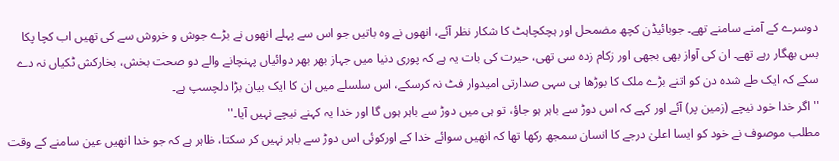دوسرے کے آمنے سامنے تھے۔ جوبائیڈن کچھ مضمحل اور ہچکچاہٹ کا شکار نظر آئے، انھوں نے وہ باتیں جو اس سے پہلے انھوں نے بڑے جوش و خروش سے کی تھیں اب کچا پکا بس بھگار رہے تھے۔ ان کی آواز بھی بجھی اور زکام زدہ سی تھی، حیرت کی بات یہ ہے کہ پوری دنیا میں جہاز بھر بھر دوائیاں پہنچانے والے دو صحت بخش، بخارکش ٹکیاں نہ دے سکے کہ ایک طے شدہ دن کو اتنے بڑے ملک کا بوڑھا ہی سہی صدارتی امیدوار فٹ نہ کرسکے، اس سلسلے میں ان کا ایک بیان بڑا دلچسپ ہے۔
'' اگر خدا خود نیچے (زمین پر) آئے اور کہے کہ اس دوڑ سے باہر ہو جاؤ، تو ہی میں دوڑ سے باہر ہوں گا اور خدا یہ کہنے نیچے نہیں آیا۔''
مطلب موصوف نے خود کو ایسا اعلیٰ درجے کا انسان سمجھ رکھا تھا کہ انھیں سوائے خدا کے اورکوئی اس دوڑ سے باہر نہیں کر سکتا، ظاہر ہے کہ جو خدا انھیں عین سامنے کے وقت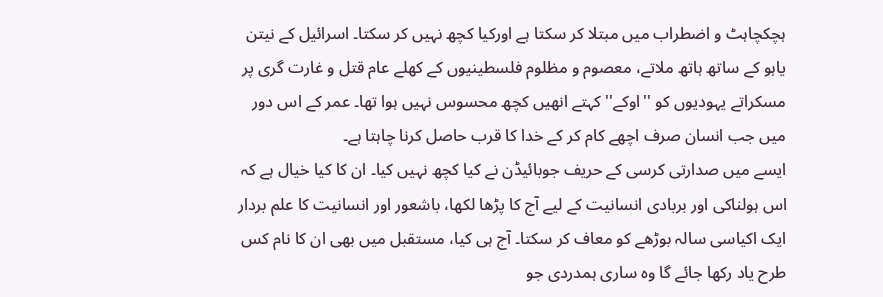ہچکچاہٹ و اضطراب میں مبتلا کر سکتا ہے اورکیا کچھ نہیں کر سکتا۔ اسرائیل کے نیتن یاہو کے ساتھ ہاتھ ملاتے، معصوم و مظلوم فلسطینیوں کے کھلے عام قتل و غارت گری پر مسکراتے یہودیوں کو ''اوکے'' کہتے انھیں کچھ محسوس نہیں ہوا تھا۔ عمر کے اس دور میں جب انسان صرف اچھے کام کر کے خدا کا قرب حاصل کرنا چاہتا ہے۔
ایسے میں صدارتی کرسی کے حریف جوبائیڈن نے کیا کچھ نہیں کیا۔ ان کا کیا خیال ہے کہ اس ہولناکی اور بربادی انسانیت کے لیے آج کا پڑھا لکھا، باشعور اور انسانیت کا علم بردار ایک اکیاسی سالہ بوڑھے کو معاف کر سکتا۔ آج ہی کیا، مستقبل میں بھی ان کا نام کس طرح یاد رکھا جائے گا وہ ساری ہمدردی جو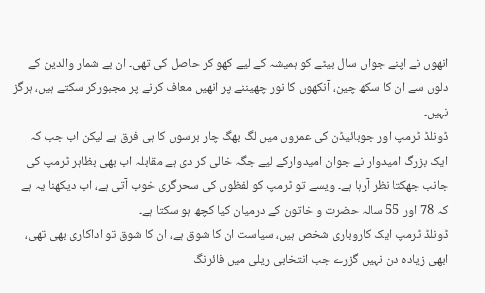انھوں نے اپنے جواں سال بیٹے کو ہمیشہ کے لیے کھو کر حاصل کی تھی۔ ان بے شمار والدین کے دلوں سے ان کا سکھ چین، آنکھوں کا نور چھیننے پر انھیں معاف کرنے پر مجبورکر سکتے ہیں، ہرگز نہیں۔
ڈونلڈ ٹرمپ اور جوبائیڈن کی عمروں میں لگ بھگ چار برسوں کا ہی فرق ہے لیکن اب جب کہ ایک بزرگ امیدوار نے جوان امیدوارکے لیے جگہ خالی کر دی ہے مقابلہ اب بھی بظاہر ٹرمپ کی جانب جھکتا نظر آرہا ہے۔ ویسے تو ٹرمپ کو لفظوں کی سحرگری خوب آتی ہے، اب دیکھنا یہ ہے کہ 78 اور 55 سالہ حضرت و خاتون کے درمیان کیا کچھ ہو سکتا ہے۔
ڈونلڈ ٹرمپ ایک کاروباری شخص ہیں، سیاست ان کا شوق ہے، ان کا شوق تو اداکاری بھی تھی، ابھی زیادہ دن نہیں گزرے جب انتخابی ریلی میں فائرنگ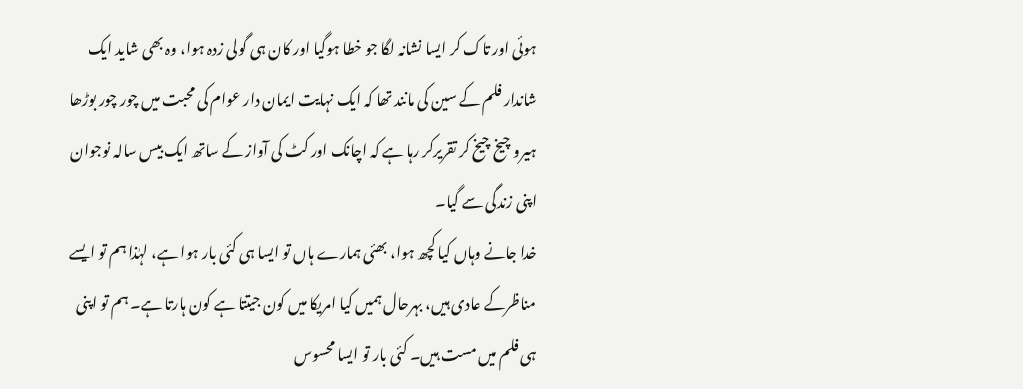ہوئی اور تاک کر ایسا نشانہ لگا جو خطا ہوگیا اور کان ہی گولی زدہ ہوا، وہ بھی شاید ایک شاندار فلم کے سین کی مانند تھا کہ ایک نہایت ایمان دار عوام کی محبت میں چور چور بوڑھا ہیرو چیخ چیخ کر تقریرکر رہا ہے کہ اچانک اور کٹ کی آواز کے ساتھ ایک بیس سالہ نوجوان اپنی زندگی سے گیا۔
خدا جانے وہاں کیا کچھ ہوا، بھئی ہمارے ہاں تو ایسا ہی کئی بار ہوا ہے، لہٰذا ہم تو ایسے مناظرکے عادی ہیں، بہرحال ہمیں کیا امریکا میں کون جیتتا ہے کون ہارتا ہے۔ ہم تو اپنی ہی فلم میں مست ہیں۔ کئی بار تو ایسا محسوس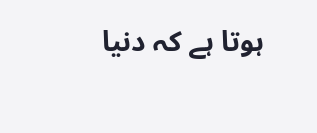ہوتا ہے کہ دنیا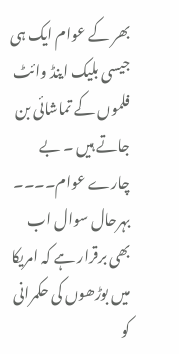بھر کے عوام ایک ہی جیسی بلیک اینڈ وائٹ فلموں کے تماشائی بن جاتے ہیں ۔ بے چارے عوام۔۔۔۔ بہرحال سوال اب بھی برقرار ہے کہ امریکا میں بوڑھوں کی حکمرانی کو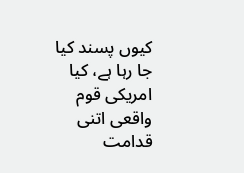کیوں پسند کیا جا رہا ہے، کیا امریکی قوم واقعی اتنی قدامت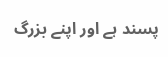پسند ہے اور اپنے بزرگ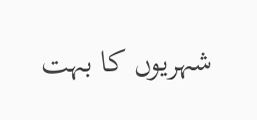شہریوں کا بہت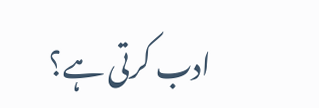ادب کرتی ہے؟